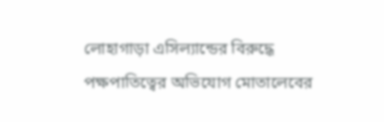লোহাগাড়া এসিল্যান্ডের বিরুদ্ধে পক্ষপাতিত্বের অভিযোগ মোতালেবের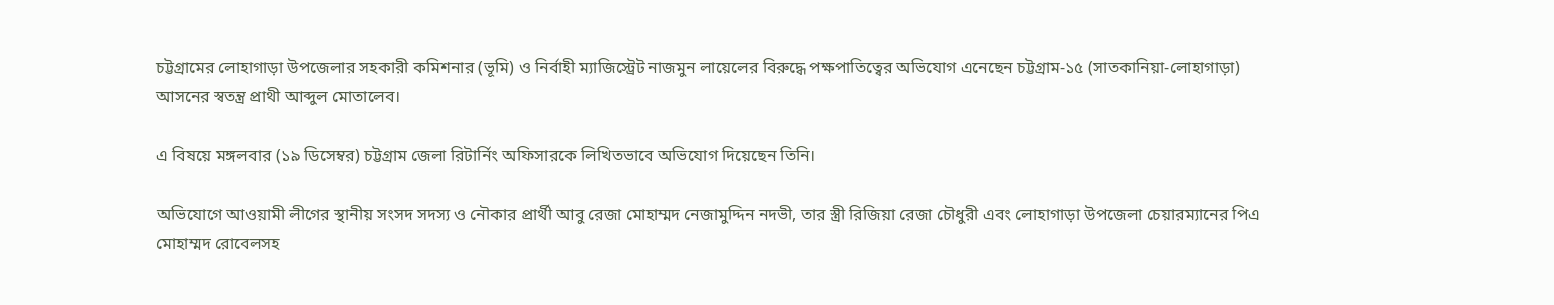চট্টগ্রামের লোহাগাড়া উপজেলার সহকারী কমিশনার (ভূমি) ও নির্বাহী ম্যাজিস্ট্রেট নাজমুন লায়েলের বিরুদ্ধে পক্ষপাতিত্বের অভিযোগ এনেছেন চট্টগ্রাম-১৫ (সাতকানিয়া-লোহাগাড়া) আসনের স্বতন্ত্র প্রাথী আব্দুল মোতালেব।

এ বিষয়ে মঙ্গলবার (১৯ ডিসেম্বর) চট্টগ্রাম জেলা রিটার্নিং অফিসারকে লিখিতভাবে অভিযোগ দিয়েছেন তিনি।

অভিযোগে আওয়ামী লীগের স্থানীয় সংসদ সদস্য ও নৌকার প্রার্থী আবু রেজা মোহাম্মদ নেজামুদ্দিন নদভী, তার স্ত্রী রিজিয়া রেজা চৌধুরী এবং লোহাগাড়া উপজেলা চেয়ারম্যানের পিএ মোহাম্মদ রোবেলসহ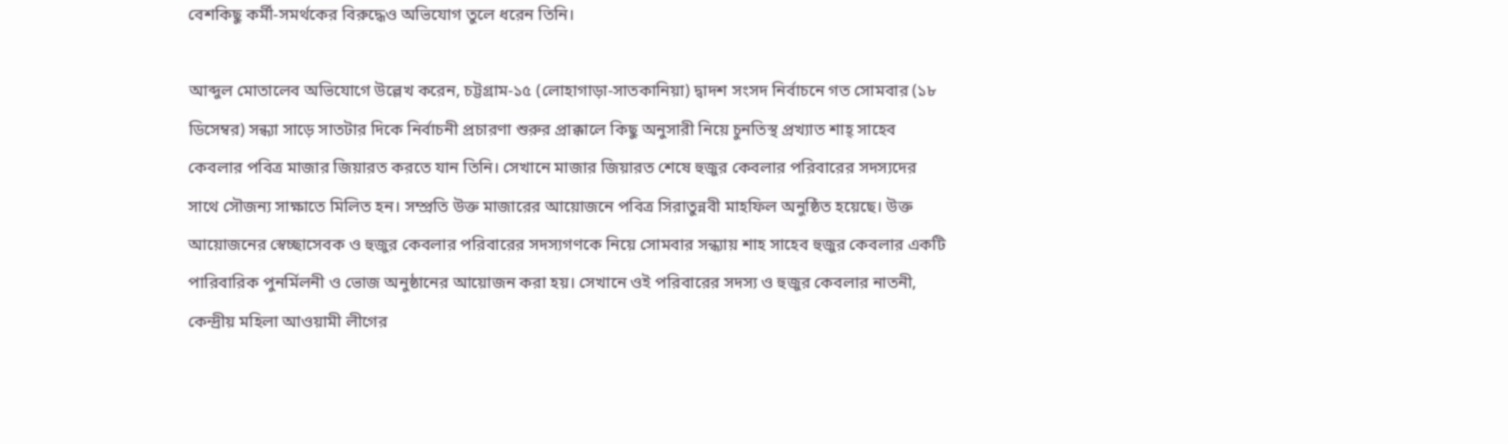বেশকিছু কর্মী-সমর্থকের বিরুদ্ধেও অভিযোগ তুলে ধরেন তিনি।

আব্দুল মোতালেব অভিযোগে উল্লেখ করেন, চট্টগ্রাম-১৫ (লোহাগাড়া-সাতকানিয়া) দ্বাদশ সংসদ নির্বাচনে গত সোমবার (১৮ ডিসেম্বর) সন্ধ্যা সাড়ে সাতটার দিকে নির্বাচনী প্রচারণা শুরুর প্রাক্কালে কিছু অনুসারী নিয়ে চুনতিস্থ প্রখ্যাত শাহ্ সাহেব কেবলার পবিত্র মাজার জিয়ারত করতে যান তিনি। সেখানে মাজার জিয়ারত শেষে হুজুর কেবলার পরিবারের সদস্যদের সাথে সৌজন্য সাক্ষাতে মিলিত হন। সম্প্রতি উক্ত মাজারের আয়োজনে পবিত্র সিরাতুন্নবী মাহফিল অনুষ্ঠিত হয়েছে। উক্ত আয়োজনের স্বেচ্ছাসেবক ও হুজুর কেবলার পরিবারের সদস্যগণকে নিয়ে সোমবার সন্ধ্যায় শাহ সাহেব হুজুর কেবলার একটি পারিবারিক পুনর্মিলনী ও ভোজ অনুষ্ঠানের আয়োজন করা হয়। সেখানে ওই পরিবারের সদস্য ও হুজুর কেবলার নাতনী, কেন্দ্রীয় মহিলা আওয়ামী লীগের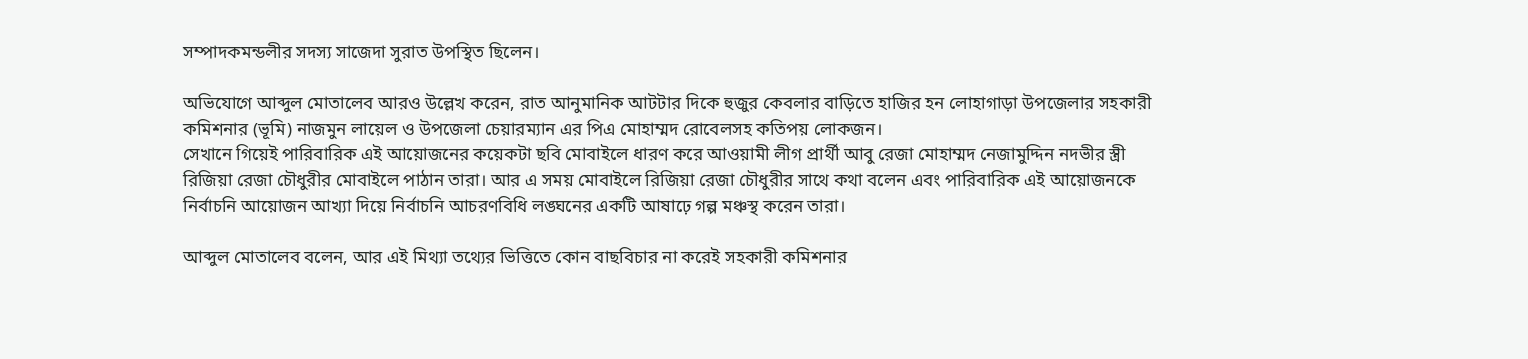সম্পাদকমন্ডলীর সদস্য সাজেদা সুরাত উপস্থিত ছিলেন।

অভিযোগে আব্দুল মোতালেব আরও উল্লেখ করেন, রাত আনুমানিক আটটার দিকে হুজুর কেবলার বাড়িতে হাজির হন লোহাগাড়া উপজেলার সহকারী কমিশনার (ভূমি) নাজমুন লায়েল ও উপজেলা চেয়ারম্যান এর পিএ মোহাম্মদ রোবেলসহ কতিপয় লোকজন।
সেখানে গিয়েই পারিবারিক এই আয়োজনের কয়েকটা ছবি মোবাইলে ধারণ করে আওয়ামী লীগ প্রার্থী আবু রেজা মোহাম্মদ নেজামুদ্দিন নদভীর স্ত্রী রিজিয়া রেজা চৌধুরীর মোবাইলে পাঠান তারা। আর এ সময় মোবাইলে রিজিয়া রেজা চৌধুরীর সাথে কথা বলেন এবং পারিবারিক এই আয়োজনকে নির্বাচনি আয়োজন আখ্যা দিয়ে নির্বাচনি আচরণবিধি লঙ্ঘনের একটি আষাঢ়ে গল্প মঞ্চস্থ করেন তারা।

আব্দুল মোতালেব বলেন, আর এই মিথ্যা তথ্যের ভিত্তিতে কোন বাছবিচার না করেই সহকারী কমিশনার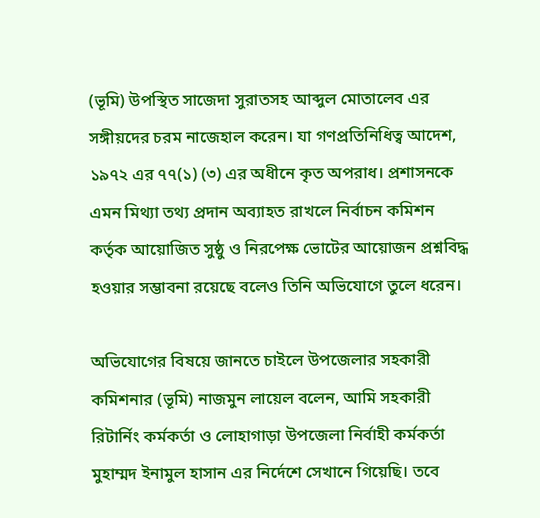(ভূমি) উপস্থিত সাজেদা সুরাতসহ আব্দুল মোতালেব এর সঙ্গীয়দের চরম নাজেহাল করেন। যা গণপ্রতিনিধিত্ব আদেশ, ১৯৭২ এর ৭৭(১) (৩) এর অধীনে কৃত অপরাধ। প্রশাসনকে এমন মিথ্যা তথ্য প্রদান অব্যাহত রাখলে নির্বাচন কমিশন কর্তৃক আয়োজিত সুষ্ঠু ও নিরপেক্ষ ভোটের আয়োজন প্রশ্নবিদ্ধ হওয়ার সম্ভাবনা রয়েছে বলেও তিনি অভিযোগে তুলে ধরেন।

অভিযোগের বিষয়ে জানতে চাইলে উপজেলার সহকারী কমিশনার (ভূমি) নাজমুন লায়েল বলেন, আমি সহকারী রিটার্নিং কর্মকর্তা ও লোহাগাড়া উপজেলা নির্বাহী কর্মকর্তা মুহাম্মদ ইনামুল হাসান এর নির্দেশে সেখানে গিয়েছি। তবে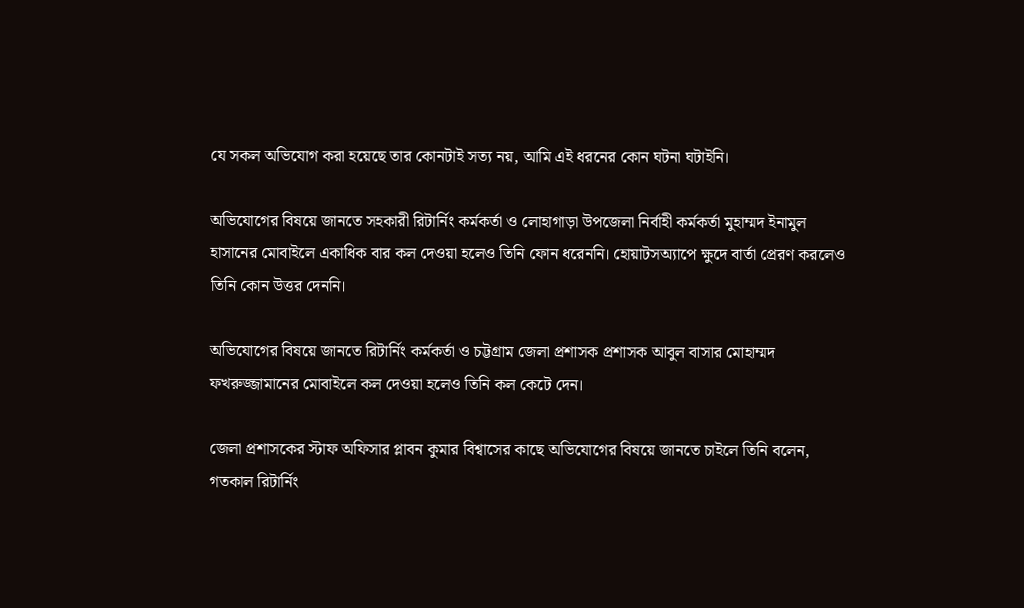যে সকল অভিযোগ করা হয়েছে তার কোনটাই সত্য নয়, আমি এই ধরনের কোন ঘটনা ঘটাইনি।

অভিযোগের বিষয়ে জানতে সহকারী রিটার্নিং কর্মকর্তা ও লোহাগাড়া উপজেলা নির্বাহী কর্মকর্তা মুহাম্মদ ইনামুল হাসানের মোবাইলে একাধিক বার কল দেওয়া হলেও তিনি ফোন ধরেননি। হোয়াটসঅ্যাপে ক্ষুদে বার্তা প্রেরণ করলেও তিনি কোন উত্তর দেননি।

অভিযোগের বিষয়ে জানতে রিটার্নিং কর্মকর্তা ও চট্টগ্রাম জেলা প্রশাসক প্রশাসক আবুল বাসার মোহাম্মদ ফখরুজ্জামানের মোবাইলে কল দেওয়া হলেও তিনি কল কেটে দেন।

জেলা প্রশাসকের স্টাফ অফিসার প্লাবন কুমার বিশ্বাসের কাছে অভিযোগের বিষয়ে জানতে চাইলে তিনি বলেন, গতকাল রিটার্নিং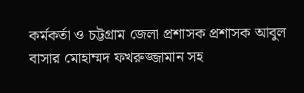কর্মকর্তা ও চট্টগ্রাম জেলা প্রশাসক প্রশাসক আবুল বাসার মোহাম্মদ ফখরুজ্জামান সহ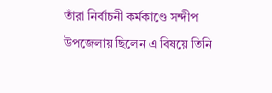তাঁরা নির্বাচনী কর্মকাণ্ডে সন্দীপ উপজেলায় ছিলেন এ বিষয়ে তিনি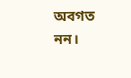অবগত নন।